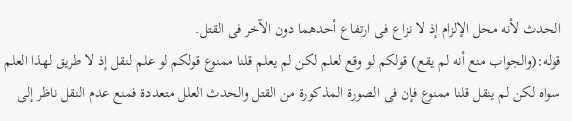الحدث لأنه محل الإلزام إذ لا نزاع فى ارتفاع أحدهما دون الآخر فى القتل.
قوله:(والجواب منع أنه لم يقع) قولكم لو وقع لعلم لكن لم يعلم قلنا ممنوع قولكم لو علم لنقل إذ لا طريق لهذا العلم سواه لكن لم ينقل قلنا ممنوع فإن فى الصورة المذكورة من القتل والحدث العلل متعددة فمنع عدم النقل ناظر إلى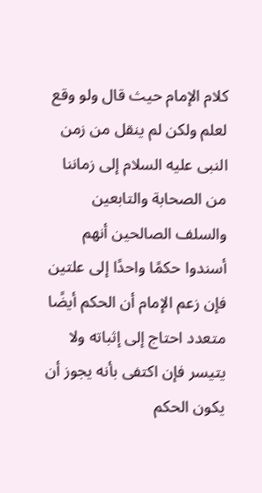كلام الإمام حيث قال ولو وقع لعلم ولكن لم ينقل من زمن النبى عليه السلام إلى زماننا من الصحابة والتابعين والسلف الصالحين أنهم أسندوا حكمًا واحدًا إلى علتين فإن زعم الإمام أن الحكم أيضًا متعدد احتاج إلى إثباته ولا يتيسر فإن اكتفى بأنه يجوز أن يكون الحكم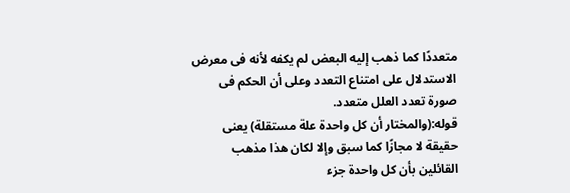متعددًا كما ذهب إليه البعض لم يكفه لأنه فى معرض الاستدلال على امتناع التعدد وعلى أن الحكم فى صورة تعدد العلل متعدد.
قوله:(والمختار أن كل واحدة علة مستقلة) يعنى حقيقة لا مجازًا كما سبق وإلا لكان هذا مذهب القائلين بأن كل واحدة جزء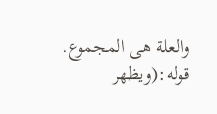والعلة هى المجموع.
قوله:(ويظهر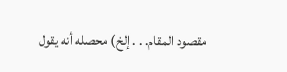مقصود المقام. . . إلخ) محصله أنه يقول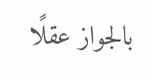بالجواز عقلًا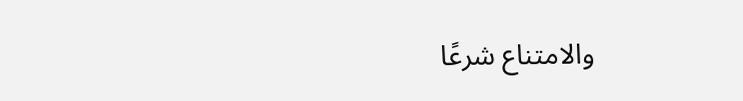والامتناع شرعًا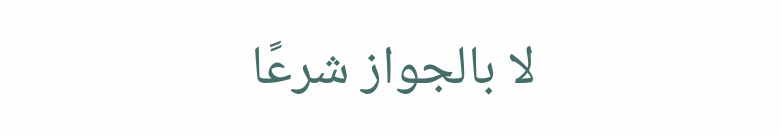لا بالجواز شرعًا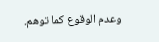وعدم الوقوع كما توهم.